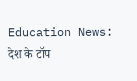Education News: देश के टॉप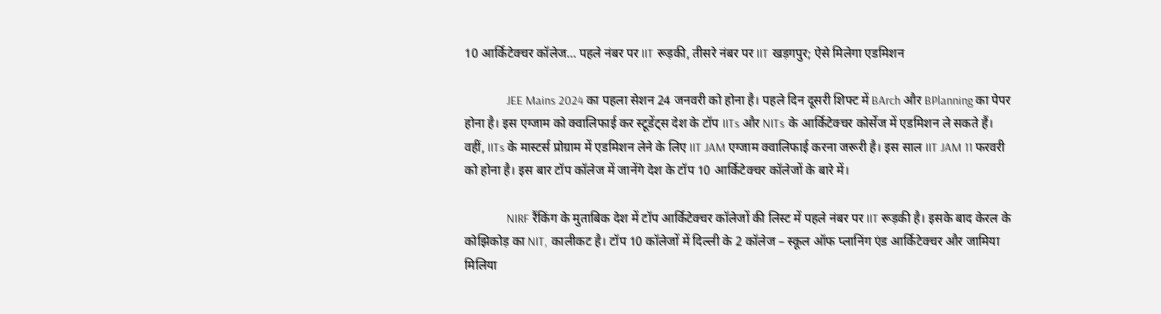10 आर्किटेक्चर कॉलेज… पहले नंबर पर IIT रूड़की, तीसरे नंबर पर IIT खड़गपुर; ऐसे मिलेगा एडमिशन

              JEE Mains 2024 का पहला सेशन 24 जनवरी को होना है। पहले दिन दूसरी शिफ्ट में BArch और BPlanning का पेपर होना है। इस एग्जाम को क्वालिफाई कर स्टूडेंट्स देश के टॉप IITs और NITs के आर्किटेक्चर कोर्सेज में एडमिशन ले सकते हैं। वहीं, IITs के मास्टर्स प्रोग्राम में एडमिशन लेने के लिए IIT JAM एग्जाम क्वालिफाई करना जरूरी है। इस साल IIT JAM 11 फरवरी को होना है। इस बार टॉप कॉलेज में जानेंगे देश के टॉप 10 आर्किटेक्चर कॉलेजों के बारे में।

              NIRF रैंकिंग के मुताबिक देश में टॉप आर्किटेक्चर कॉलेजों की लिस्ट में पहले नंबर पर IIT रूड़की है। इसके बाद केरल के कोझिकोड़ का NIT, कालीकट है। टॉप 10 कॉलेजों में दिल्ली के 2 कॉलेज – स्कूल ऑफ प्लानिंग एंड आर्किटेक्चर और जामिया मिलिया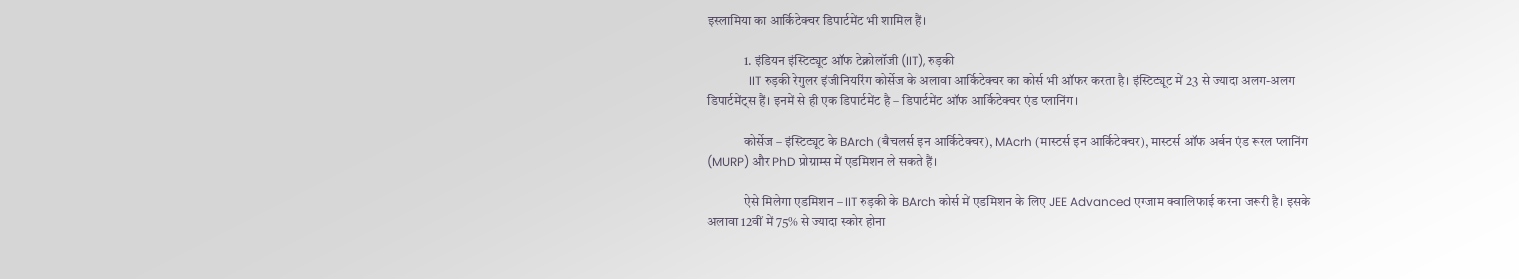इस्लामिया का आर्किटेक्चर डिपार्टमेंट भी शामिल हैं।

              1. इंडियन इंस्टिट्यूट ऑफ टेक्नोलॉजी (IIT), रुड़की
              IIT रुड़की रेगुलर इंजीनियरिंग कोर्सेज के अलावा आर्किटेक्चर का कोर्स भी ऑफर करता है। इंस्टिट्यूट में 23 से ज्यादा अलग-अलग डिपार्टमेंट्स हैं। इनमें से ही एक डिपार्टमेंट है – डिपार्टमेंट ऑफ आर्किटेक्चर एंड प्लानिंग।

              कोर्सेज – इंस्टिट्यूट के BArch (बैचलर्स इन आर्किटेक्चर), MAcrh (मास्टर्स इन आर्किटेक्चर), मास्टर्स ऑफ अर्बन एंड रूरल प्लानिंग (MURP) और PhD प्रोग्राम्स में एडमिशन ले सकते हैं।

              ऐसे मिलेगा एडमिशन – IIT रुड़की के BArch कोर्स में एडमिशन के लिए JEE Advanced एग्जाम क्वालिफाई करना जरूरी है। इसके अलावा 12वीं में 75% से ज्यादा स्कोर होना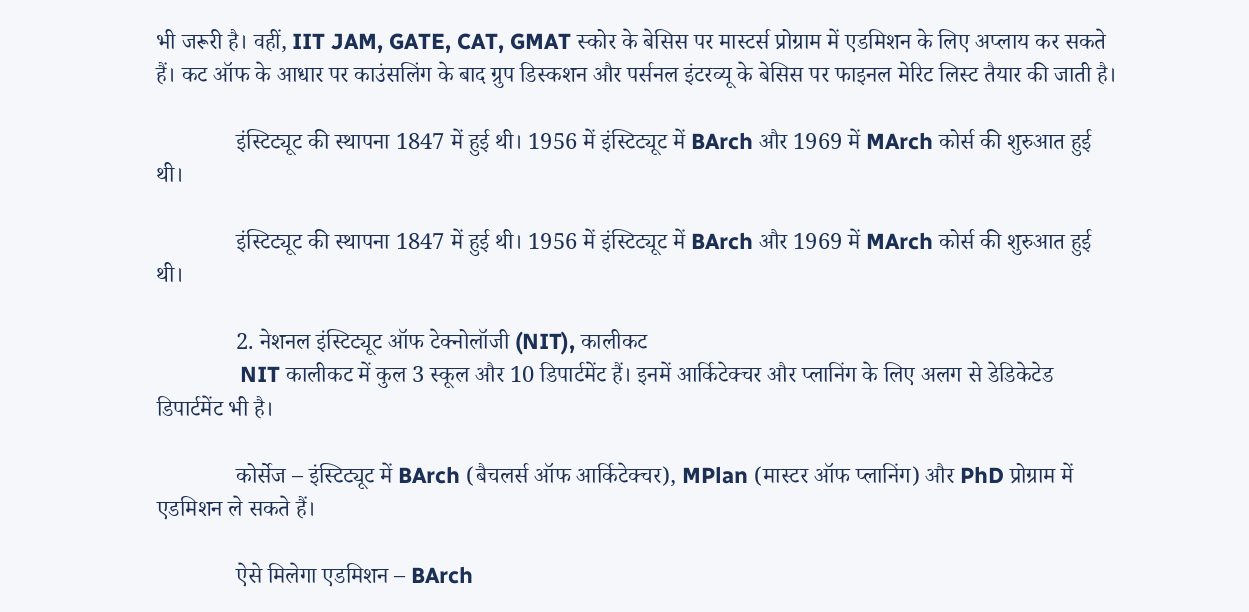भी जरूरी है। वहीं, IIT JAM, GATE, CAT, GMAT स्कोर के बेसिस पर मास्टर्स प्रोग्राम में एडमिशन के लिए अप्लाय कर सकते हैं। कट ऑफ के आधार पर काउंसलिंग के बाद ग्रुप डिस्कशन और पर्सनल इंटरव्यू के बेसिस पर फाइनल मेरिट लिस्ट तैयार की जाती है।

              इंस्टिट्यूट की स्थापना 1847 में हुई थी। 1956 में इंस्टिट्यूट में BArch और 1969 में MArch कोर्स की शुरुआत हुई थी।

              इंस्टिट्यूट की स्थापना 1847 में हुई थी। 1956 में इंस्टिट्यूट में BArch और 1969 में MArch कोर्स की शुरुआत हुई थी।

              2. नेशनल इंस्टिट्यूट ऑफ टेक्नोलॉजी (NIT), कालीकट
              NIT कालीकट में कुल 3 स्कूल और 10 डिपार्टमेंट हैं। इनमें आर्किटेक्चर और प्लानिंग के लिए अलग से डेडिकेटेड डिपार्टमेंट भी है।

              कोर्सेज – इंस्टिट्यूट में BArch (बैचलर्स ऑफ आर्किटेक्चर), MPlan (मास्टर ऑफ प्लानिंग) और PhD प्रोग्राम में एडमिशन ले सकते हैं।

              ऐसे मिलेगा एडमिशन – BArch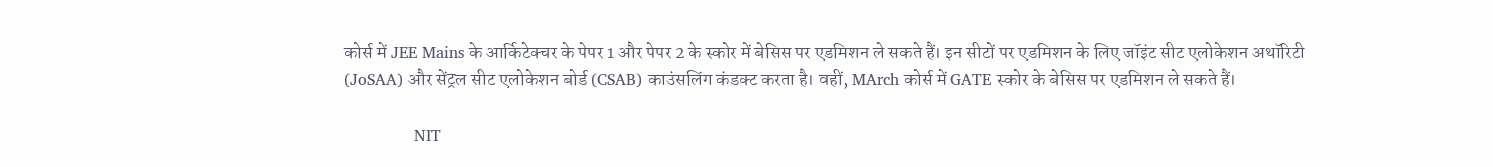कोर्स में JEE Mains के आर्किटेक्चर के पेपर 1 और पेपर 2 के स्कोर में बेसिस पर एडमिशन ले सकते हैं। इन सीटों पर एडमिशन के लिए जॉइंट सीट एलोकेशन अथॉरिटी (JoSAA) और सेंट्रल सीट एलोकेशन बोर्ड (CSAB) काउंसलिंग कंडक्ट करता है। वहीं, MArch कोर्स में GATE स्कोर के बेसिस पर एडमिशन ले सकते हैं।

              NIT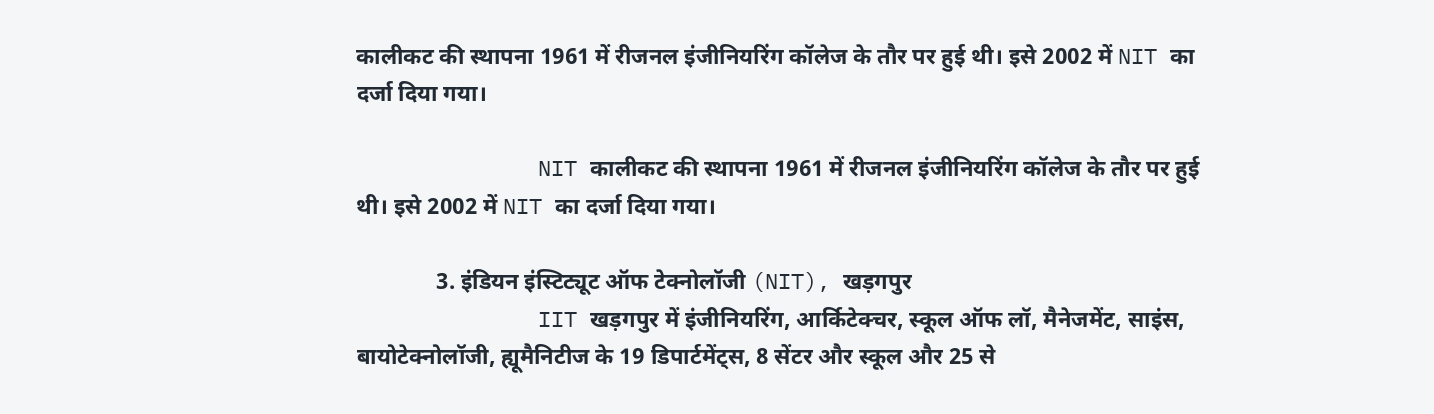कालीकट की स्थापना 1961 में रीजनल इंजीनियरिंग कॉलेज के तौर पर हुई थी। इसे 2002 में NIT का दर्जा दिया गया।

              NIT कालीकट की स्थापना 1961 में रीजनल इंजीनियरिंग कॉलेज के तौर पर हुई थी। इसे 2002 में NIT का दर्जा दिया गया।

              3. इंडियन इंस्टिट्यूट ऑफ टेक्नोलॉजी (NIT), खड़गपुर
              IIT खड़गपुर में इंजीनियरिंग, आर्किटेक्चर, स्कूल ऑफ लॉ, मैनेजमेंट, साइंस, बायोटेक्नोलॉजी, ह्यूमैनिटीज के 19 डिपार्टमेंट्स, 8 सेंटर और स्कूल और 25 से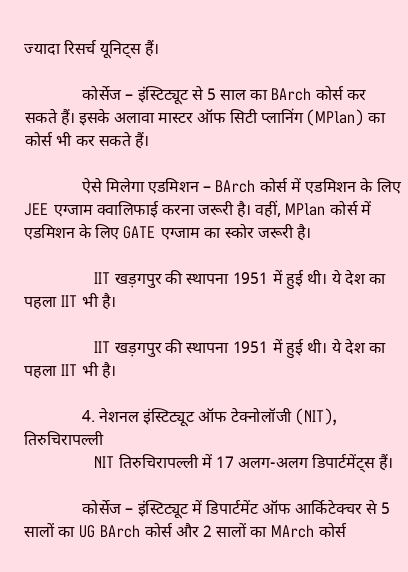ज्यादा रिसर्च यूनिट्स हैं।

              कोर्सेज – इंस्टिट्यूट से 5 साल का BArch कोर्स कर सकते हैं। इसके अलावा मास्टर ऑफ सिटी प्लानिंग (MPlan) का कोर्स भी कर सकते हैं।

              ऐसे मिलेगा एडमिशन – BArch कोर्स में एडमिशन के लिए JEE एग्जाम क्वालिफाई करना जरूरी है। वहीं, MPlan कोर्स में एडमिशन के लिए GATE एग्जाम का स्कोर जरूरी है।

              IIT खड़गपुर की स्थापना 1951 में हुई थी। ये देश का पहला IIT भी है।

              IIT खड़गपुर की स्थापना 1951 में हुई थी। ये देश का पहला IIT भी है।

              4. नेशनल इंस्टिट्यूट ऑफ टेक्नोलॉजी (NIT), तिरुचिरापल्ली
              NIT तिरुचिरापल्ली में 17 अलग-अलग डिपार्टमेंट्स हैं।

              कोर्सेज – इंस्टिट्यूट में डिपार्टमेंट ऑफ आर्किटेक्चर से 5 सालों का UG BArch कोर्स और 2 सालों का MArch कोर्स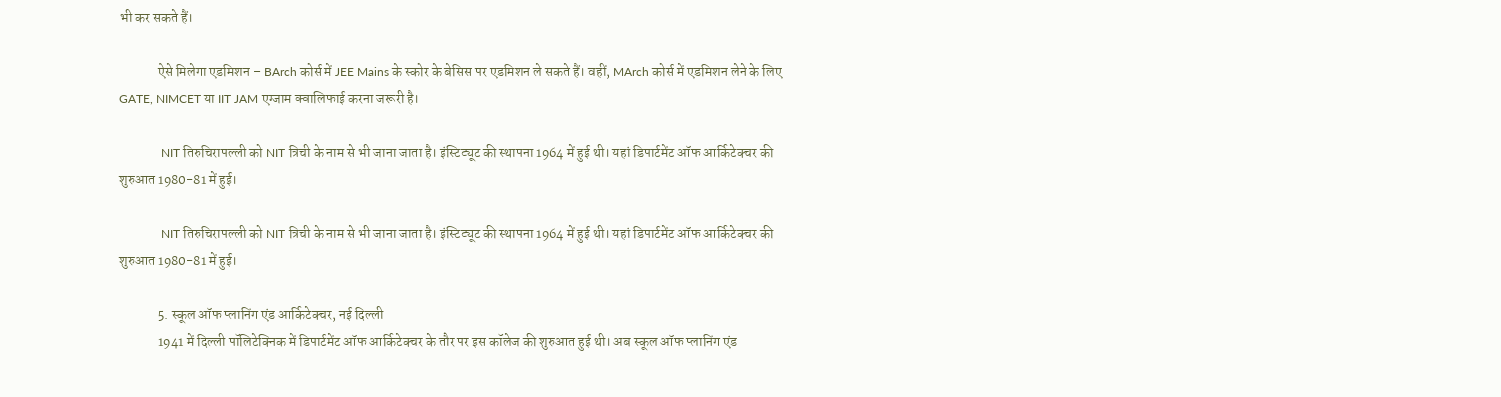भी कर सकते हैं।

              ऐसे मिलेगा एडमिशन – BArch कोर्स में JEE Mains के स्कोर के बेसिस पर एडमिशन ले सकते हैं। वहीं, MArch कोर्स में एडमिशन लेने के लिए GATE, NIMCET या IIT JAM एग्जाम क्वालिफाई करना जरूरी है।

              NIT तिरुचिरापल्ली को NIT त्रिची के नाम से भी जाना जाता है। इंस्टिट्यूट की स्थापना 1964 में हुई थी। यहां डिपार्टमेंट ऑफ आर्किटेक्चर की शुरुआत 1980-81 में हुई।

              NIT तिरुचिरापल्ली को NIT त्रिची के नाम से भी जाना जाता है। इंस्टिट्यूट की स्थापना 1964 में हुई थी। यहां डिपार्टमेंट ऑफ आर्किटेक्चर की शुरुआत 1980-81 में हुई।

              5. स्कूल ऑफ प्लानिंग एंड आर्किटेक्चर, नई दिल्ली
              1941 में दिल्ली पॉलिटेक्निक में डिपार्टमेंट ऑफ आर्किटेक्चर के तौर पर इस कॉलेज की शुरुआत हुई थी। अब स्कूल ऑफ प्लानिंग एंड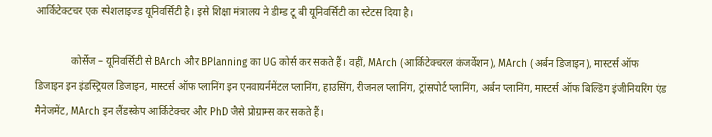आर्किटेक्टचर एक स्पेशलाइज्ड यूनिवर्सिटी है। इसे शिक्षा मंत्रालय ने डीम्ड टू बी यूनिवर्सिटी का स्टेटस दिया है।

              कोर्सेज – यूनिवर्सिटी से BArch और BPlanning का UG कोर्स कर सकते हैं। वहीं, MArch (आर्किटेक्चरल कंजर्वेशन), MArch (अर्बन डिजाइन), मास्टर्स ऑफ डिजाइन इन इंडस्ट्रियल डिजाइन, मास्टर्स ऑफ प्लानिंग इन एनवायर्नमेंटल प्लानिंग, हाउसिंग, रीजनल प्लानिंग, ट्रांसपोर्ट प्लानिंग, अर्बन प्लानिंग, मास्टर्स ऑफ बिल्डिंग इंजीनियरिंग एंड मैनेजमेंट, MArch इन लैंडस्केप आर्किटेक्चर और PhD जैसे प्रोग्राम्स कर सकते हैं।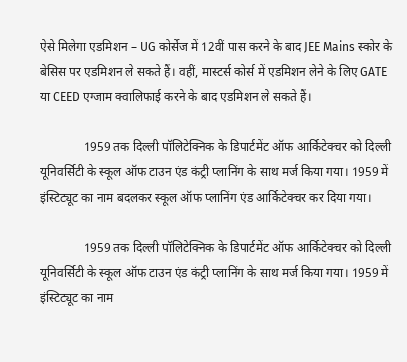ऐसे मिलेगा एडमिशन – UG कोर्सेज में 12वीं पास करने के बाद JEE Mains स्कोर के बेसिस पर एडमिशन ले सकते हैं। वहीं, मास्टर्स कोर्स में एडमिशन लेने के लिए GATE या CEED एग्जाम क्वालिफाई करने के बाद एडमिशन ले सकते हैं।

              1959 तक दिल्ली पॉलिटेक्निक के डिपार्टमेंट ऑफ आर्किटेक्चर को दिल्ली यूनिवर्सिटी के स्कूल ऑफ टाउन एंड कंट्री प्लानिंग के साथ मर्ज किया गया। 1959 में इंस्टिट्यूट का नाम बदलकर स्कूल ऑफ प्लानिंग एंड आर्किटेक्चर कर दिया गया।

              1959 तक दिल्ली पॉलिटेक्निक के डिपार्टमेंट ऑफ आर्किटेक्चर को दिल्ली यूनिवर्सिटी के स्कूल ऑफ टाउन एंड कंट्री प्लानिंग के साथ मर्ज किया गया। 1959 में इंस्टिट्यूट का नाम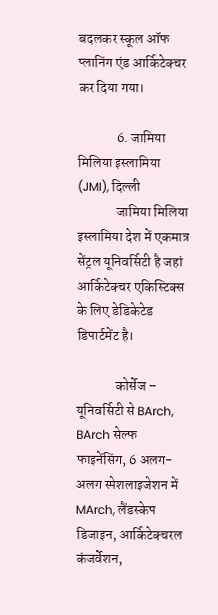बदलकर स्कूल ऑफ प्लानिंग एंड आर्किटेक्चर कर दिया गया।

              6. जामिया मिलिया इस्लामिया (JMI), दिल्ली
              जामिया मिलिया इस्लामिया देश में एकमात्र सेंट्रल यूनिवर्सिटी है जहां आर्किटेक्चर एकिस्टिक्स के लिए डेडिकेटेड डिपार्टमेंट है।

              कोर्सेज – यूनिवर्सिटी से BArch, BArch सेल्फ फाइनेंसिंग, 6 अलग-अलग स्पेशलाइजेशन में MArch, लैंडस्केप डिजाइन, आर्किटेक्चरल कंजर्वेशन,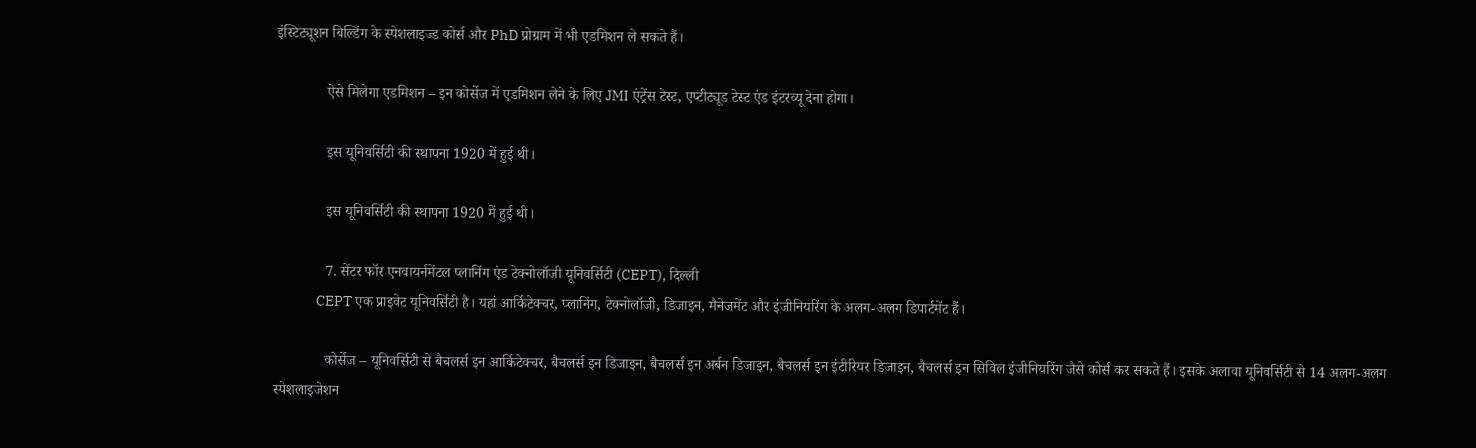इंस्टिट्यूशन बिल्डिंग के स्पेशलाइज्ड कोर्स और PhD प्रोग्राम में भी एडमिशन ले सकते हैं।

              ऐसे मिलेगा एडमिशन – इन कोर्सेज में एडमिशन लेने के लिए JMI एंट्रेंस टेस्ट, एप्टीट्यूड टेस्ट एंड इंटरव्यू देना होगा।

              इस यूनिवर्सिटी की स्थापना 1920 में हुई थी।

              इस यूनिवर्सिटी की स्थापना 1920 में हुई थी।

              7. सेंटर फॉर एनवायर्नमेंटल प्लानिंग एंड टेक्नोलॉजी यूनिवर्सिटी (CEPT), दिल्ली
              CEPT एक प्राइवेट यूनिवर्सिटी है। यहां आर्किटेक्चर, प्लानिंग, टेक्नोलॉजी, डिजाइन, मैनेजमेंट और इंजीनियरिंग के अलग-अलग डिपार्टमेंट हैं।

              कोर्सेज – यूनिवर्सिटी से बैचलर्स इन आर्किटेक्चर, बैचलर्स इन डिजाइन, बैचलर्स इन अर्बन डिजाइन, बैचलर्स इन इंटीरियर डिजाइन, बैचलर्स इन सिविल इंजीनियरिंग जैसे कोर्स कर सकते हैं। इसके अलावा यूनिवर्सिटी से 14 अलग-अलग स्पेशलाइजेशन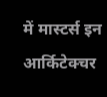में मास्टर्स इन आर्किटेक्चर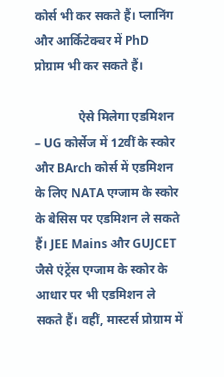कोर्स भी कर सकते हैं। प्लानिंग और आर्किटेक्चर में PhD प्रोग्राम भी कर सकते हैं।

              ऐसे मिलेगा एडमिशन – UG कोर्सेज में 12वीं के स्कोर और BArch कोर्स में एडमिशन के लिए NATA एग्जाम के स्कोर के बेसिस पर एडमिशन ले सकते हैं। JEE Mains और GUJCET जैसे एंट्रेंस एग्जाम के स्कोर के आधार पर भी एडमिशन ले सकते हैं। वहीं, मास्टर्स प्रोग्राम में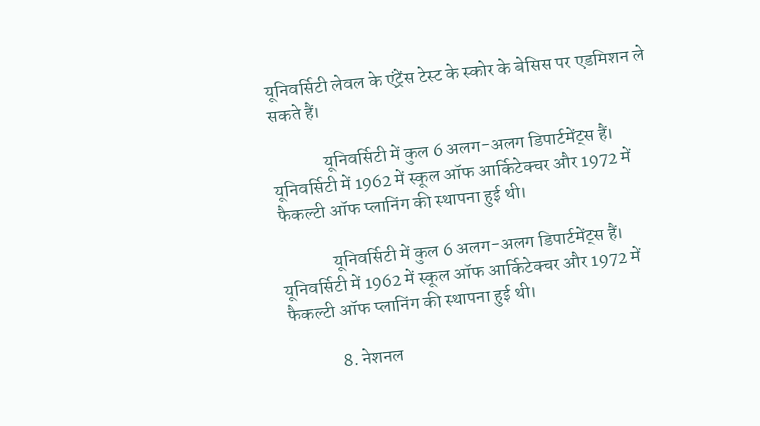यूनिवर्सिटी लेवल के एंट्रेंस टेस्ट के स्कोर के बेसिस पर एडमिशन ले सकते हैं।

              यूनिवर्सिटी में कुल 6 अलग-अलग डिपार्टमेंट्स हैं। यूनिवर्सिटी में 1962 में स्कूल ऑफ आर्किटेक्चर और 1972 में फैकल्टी ऑफ प्लानिंग की स्थापना हुई थी।

              यूनिवर्सिटी में कुल 6 अलग-अलग डिपार्टमेंट्स हैं। यूनिवर्सिटी में 1962 में स्कूल ऑफ आर्किटेक्चर और 1972 में फैकल्टी ऑफ प्लानिंग की स्थापना हुई थी।

              8. नेशनल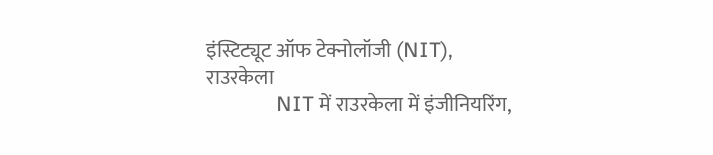इंस्टिट्यूट ऑफ टेक्नोलॉजी (NIT), राउरकेला
              NIT में राउरकेला में इंजीनियरिंग,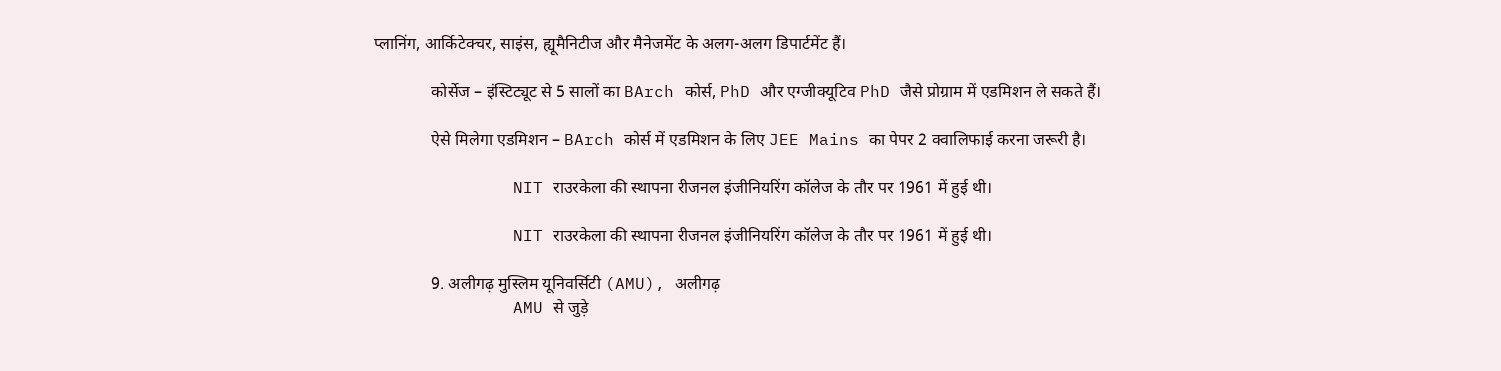प्लानिंग, आर्किटेक्चर, साइंस, ह्यूमैनिटीज और मैनेजमेंट के अलग-अलग डिपार्टमेंट हैं।

              कोर्सेज – इंस्टिट्यूट से 5 सालों का BArch कोर्स, PhD और एग्जीक्यूटिव PhD जैसे प्रोग्राम में एडमिशन ले सकते हैं।

              ऐसे मिलेगा एडमिशन – BArch कोर्स में एडमिशन के लिए JEE Mains का पेपर 2 क्वालिफाई करना जरूरी है।

              NIT राउरकेला की स्थापना रीजनल इंजीनियरिंग कॉलेज के तौर पर 1961 में हुई थी।

              NIT राउरकेला की स्थापना रीजनल इंजीनियरिंग कॉलेज के तौर पर 1961 में हुई थी।

              9. अलीगढ़ मुस्लिम यूनिवर्सिटी (AMU), अलीगढ़
              AMU से जुड़े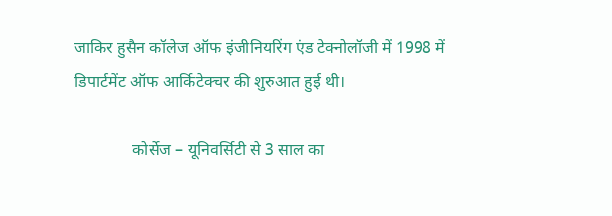जाकिर हुसैन कॉलेज ऑफ इंजीनियरिंग एंड टेक्नोलॉजी में 1998 में डिपार्टमेंट ऑफ आर्किटेक्चर की शुरुआत हुई थी।

              कोर्सेज – यूनिवर्सिटी से 3 साल का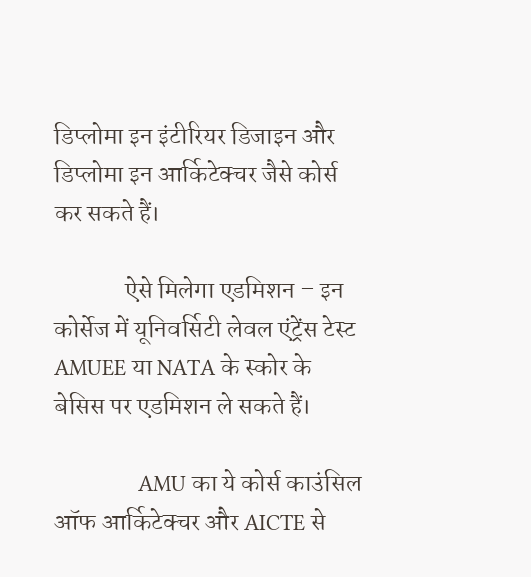डिप्लोमा इन इंटीरियर डिजाइन और डिप्लोमा इन आर्किटेक्चर जैसे कोर्स कर सकते हैं।

              ऐसे मिलेगा एडमिशन – इन कोर्सेज में यूनिवर्सिटी लेवल एंट्रेंस टेस्ट AMUEE या NATA के स्कोर के बेसिस पर एडमिशन ले सकते हैं।

              AMU का ये कोर्स काउंसिल ऑफ आर्किटेक्चर और AICTE से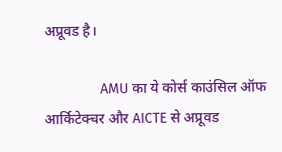अप्रूवड है।

              AMU का ये कोर्स काउंसिल ऑफ आर्किटेक्चर और AICTE से अप्रूवड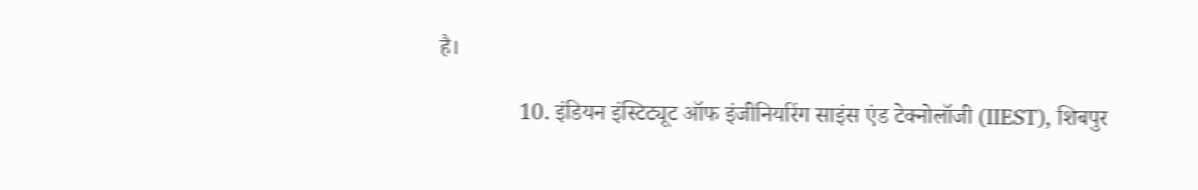है।

              10. इंडियन इंस्टिट्यूट ऑफ इंजीनियरिंग साइंस एंड टेक्नोलॉजी (IIEST), शिबपुर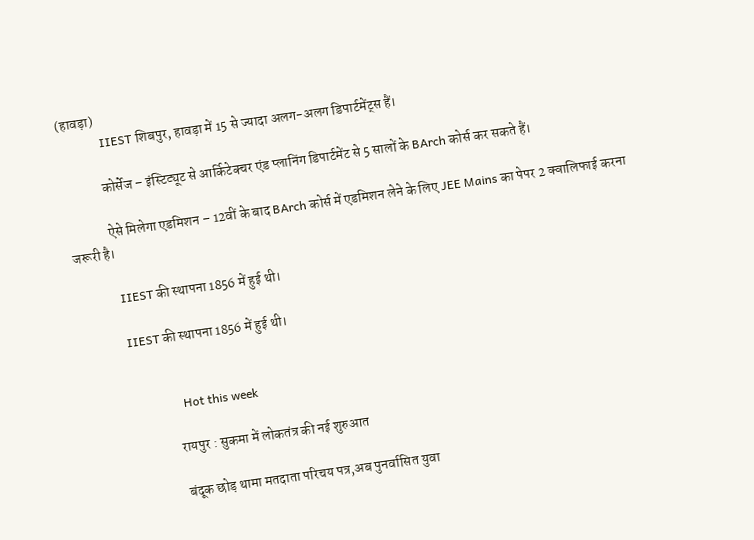(हावड़ा)
              IIEST शिबपुर, हावड़ा में 15 से ज्यादा अलग-अलग डिपार्टमेंट्स हैं।

              कोर्सेज – इंस्टिट्यूट से आर्किटेक्चर एंड प्लानिंग डिपार्टमेंट से 5 सालों के BArch कोर्स कर सकते हैं।

              ऐसे मिलेगा एडमिशन – 12वीं के बाद BArch कोर्स में एडमिशन लेने के लिए JEE Mains का पेपर 2 क्वालिफाई करना जरूरी है।

              IIEST की स्थापना 1856 में हुई थी।

              IIEST की स्थापना 1856 में हुई थी।


                              Hot this week

                              रायपुर : सुकमा में लोकतंत्र की नई शुरुआत

                              बंदूक छोड़ थामा मतदाता परिचय पत्र,अब पुनर्वासित युवा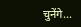चुनेंगे...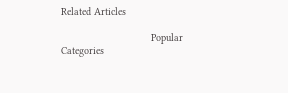Related Articles

                              Popular Categories